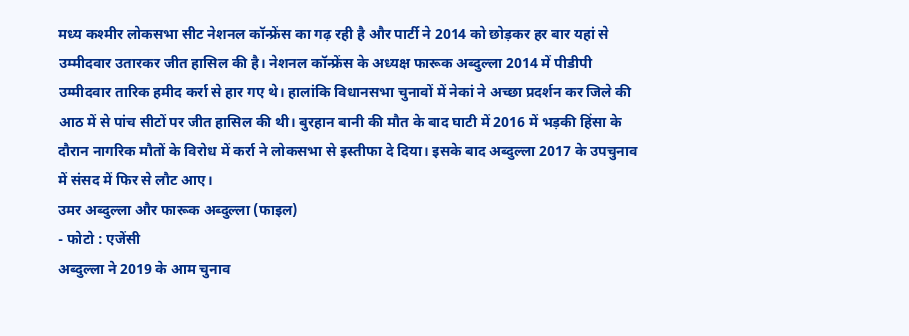मध्य कश्मीर लोकसभा सीट नेशनल कॉन्फ्रेंस का गढ़ रही है और पार्टी ने 2014 को छोड़कर हर बार यहां से उम्मीदवार उतारकर जीत हासिल की है। नेशनल कॉन्फ्रेंस के अध्यक्ष फारूक अब्दुल्ला 2014 में पीडीपी उम्मीदवार तारिक हमीद कर्रा से हार गए थे। हालांकि विधानसभा चुनावों में नेकां ने अच्छा प्रदर्शन कर जिले की आठ में से पांच सीटों पर जीत हासिल की थी। बुरहान बानी की मौत के बाद घाटी में 2016 में भड़की हिंसा के दौरान नागरिक मौतों के विरोध में कर्रा ने लोकसभा से इस्तीफा दे दिया। इसके बाद अब्दुल्ला 2017 के उपचुनाव में संसद में फिर से लौट आए।
उमर अब्दुल्ला और फारूक अब्दुल्ला (फाइल)
- फोटो : एजेंसी
अब्दुल्ला ने 2019 के आम चुनाव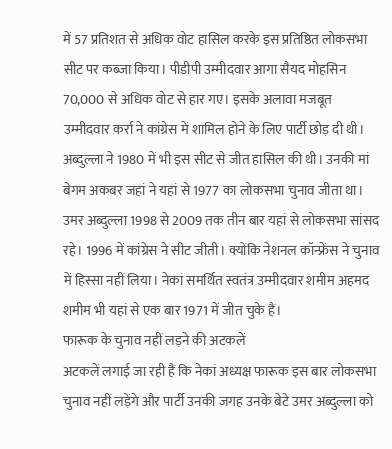में 57 प्रतिशत से अधिक वोट हासिल करके इस प्रतिष्ठित लोकसभा सीट पर कब्जा किया। पीडीपी उम्मीदवार आगा सैयद मोहसिन 70,000 से अधिक वोट से हार गए। इसके अलावा मजबूत उम्मीदवार कर्रा ने कांग्रेस में शामिल होने के लिए पार्टी छोड़ दी थी। अब्दुल्ला ने 1980 में भी इस सीट से जीत हासिल की थी। उनकी मां बेगम अकबर जहां ने यहां से 1977 का लोकसभा चुनाव जीता था। उमर अब्दुल्ला 1998 से 2009 तक तीन बार यहां से लोकसभा सांसद रहे। 1996 में कांग्रेस ने सीट जीती। क्योंकि नेशनल कॉन्फ्रेंस ने चुनाव में हिस्सा नहीं लिया। नेकां समर्थित स्वतंत्र उम्मीदवार शमीम अहमद शमीम भी यहां से एक बार 1971 में जीत चुके हैं।
फारूक के चुनाव नहीं लड़ने की अटकलें
अटकलें लगाई जा रही हैं कि नेकां अध्यक्ष फारूक इस बार लोकसभा चुनाव नहीं लड़ेंगे और पार्टी उनकी जगह उनके बेटे उमर अब्दुल्ला को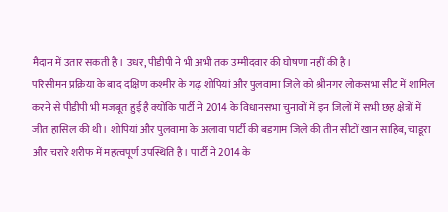मैदान में उतार सकती है। उधर, पीडीपी ने भी अभी तक उम्मीदवार की घोषणा नहीं की है।
परिसीमन प्रक्रिया के बाद दक्षिण कश्मीर के गढ़ शोपियां और पुलवामा जिले को श्रीनगर लोकसभा सीट में शामिल करने से पीडीपी भी मजबूत हुई है क्योंकि पार्टी ने 2014 के विधानसभा चुनावों में इन जिलों में सभी छह क्षेत्रों में जीत हासिल की थी। शोपियां और पुलवामा के अलावा पार्टी की बडगाम जिले की तीन सीटों खान साहिब, चाडूरा और चरारे शरीफ में महत्वपूर्ण उपस्थिति है। पार्टी ने 2014 के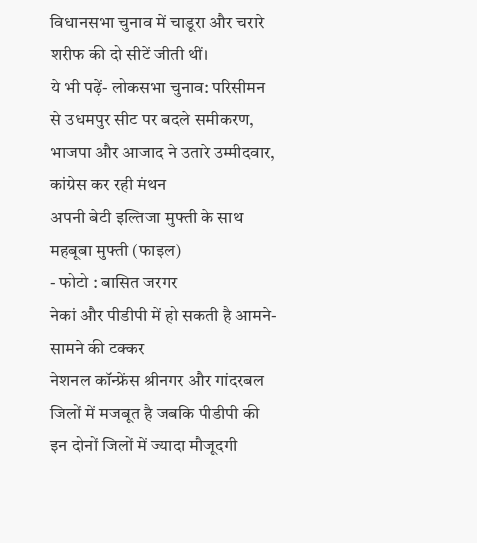विधानसभा चुनाव में चाडूरा और चरारे शरीफ की दो सीटें जीती थीं।
ये भी पढ़ें- लोकसभा चुनाव: परिसीमन से उधमपुर सीट पर बदले समीकरण, भाजपा और आजाद ने उतारे उम्मीदवार, कांग्रेस कर रही मंथन
अपनी बेटी इल्तिजा मुफ्ती के साथ महबूबा मुफ्ती (फाइल)
- फोटो : बासित जरगर
नेकां और पीडीपी में हो सकती है आमने-सामने की टक्कर
नेशनल कॉन्फ्रेंस श्रीनगर और गांदरबल जिलों में मजबूत है जबकि पीडीपी की इन दोनों जिलों में ज्यादा मौजूदगी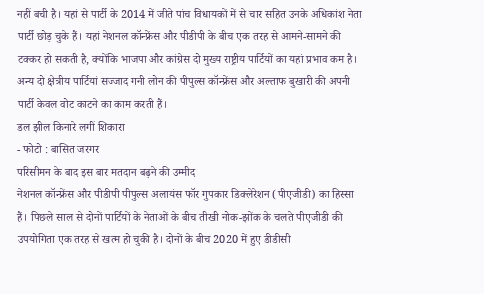नहीं बची है। यहां से पार्टी के 2014 में जीते पांच विधायकों में से चार सहित उनके अधिकांश नेता पार्टी छोड़ चुके हैं। यहां नेशनल कॉन्फ्रेंस और पीडीपी के बीच एक तरह से आमने-सामने की टक्कर हो सकती है, क्योंकि भाजपा और कांग्रेस दो मुख्य राष्ट्रीय पार्टियों का यहां प्रभाव कम है। अन्य दो क्षेत्रीय पार्टियां सज्जाद गनी लोन की पीपुल्स कॉन्फ्रेंस और अल्ताफ बुखारी की अपनी पार्टी केवल वोट काटने का काम करती हैं।
डल झील किनारे लगीं शिकारा
- फोटो : बासित जरगर
परिसीमन के बाद इस बार मतदान बढ़ने की उम्मीद
नेशनल कॉन्फ्रेंस और पीडीपी पीपुल्स अलायंस फॉर गुपकार डिक्लेरेशन (पीएजीडी) का हिस्सा हैं। पिछले साल से दोनों पार्टियों के नेताओं के बीच तीखी नोक-झोंक के चलते पीएजीडी की उपयोगिता एक तरह से खत्म हो चुकी है। दोनों के बीच 2020 में हुए डीडीसी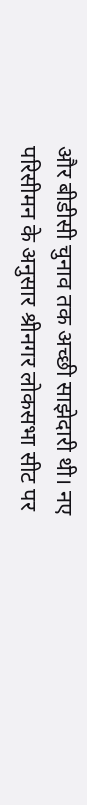और बीडीसी चुनाव तक अच्छी साझेदारी थी। नए परिसीमन के अनुसार श्रीनगर लोकसभा सीट पर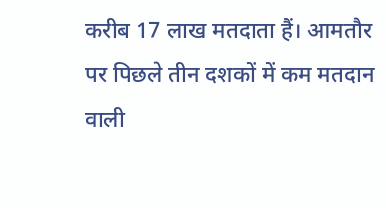करीब 17 लाख मतदाता हैं। आमतौर पर पिछले तीन दशकों में कम मतदान वाली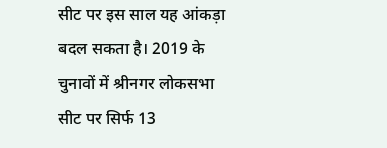सीट पर इस साल यह आंकड़ा बदल सकता है। 2019 के चुनावों में श्रीनगर लोकसभा सीट पर सिर्फ 13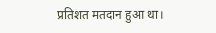प्रतिशत मतदान हुआ था।